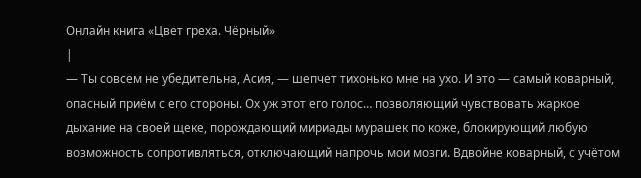Онлайн книга «Цвет греха. Чёрный»
|
— Ты совсем не убедительна, Асия, — шепчет тихонько мне на ухо. И это — самый коварный, опасный приём с его стороны. Ох уж этот его голос… позволяющий чувствовать жаркое дыхание на своей щеке, порождающий мириады мурашек по коже, блокирующий любую возможность сопротивляться, отключающий напрочь мои мозги. Вдвойне коварный, с учётом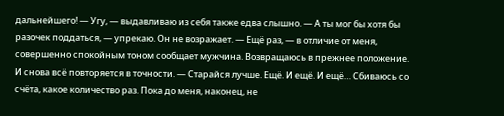дальнейшего! — Угу, — выдавливаю из себя также едва слышно. — А ты мог бы хотя бы разочек поддаться, — упрекаю. Он не возражает. — Ещё раз, — в отличие от меня, совершенно спокойным тоном сообщает мужчина. Возвращаюсь в прежнее положение. И снова всё повторяется в точности. — Старайся лучше. Ещё. И ещё. И ещё… Сбиваюсь со счёта, какое количество раз. Пока до меня, наконец, не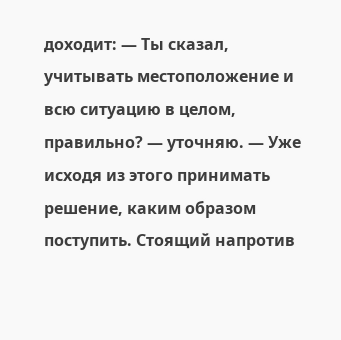доходит: — Ты сказал, учитывать местоположение и всю ситуацию в целом, правильно? — уточняю. — Уже исходя из этого принимать решение, каким образом поступить. Стоящий напротив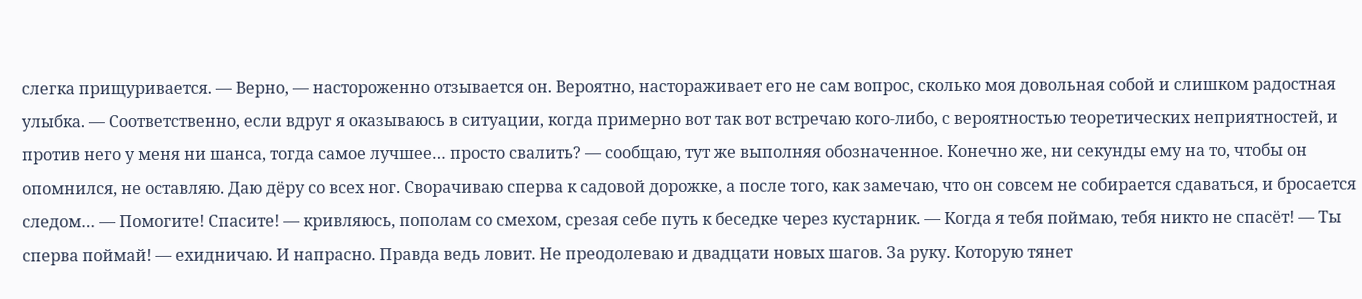слегка прищуривается. — Верно, — настороженно отзывается он. Вероятно, настораживает его не сам вопрос, сколько моя довольная собой и слишком радостная улыбка. — Соответственно, если вдруг я оказываюсь в ситуации, когда примерно вот так вот встречаю кого-либо, с вероятностью теоретических неприятностей, и против него у меня ни шанса, тогда самое лучшее… просто свалить? — сообщаю, тут же выполняя обозначенное. Конечно же, ни секунды ему на то, чтобы он опомнился, не оставляю. Даю дёру со всех ног. Сворачиваю сперва к садовой дорожке, а после того, как замечаю, что он совсем не собирается сдаваться, и бросается следом… — Помогите! Спасите! — кривляюсь, пополам со смехом, срезая себе путь к беседке через кустарник. — Когда я тебя поймаю, тебя никто не спасёт! — Ты сперва поймай! — ехидничаю. И напрасно. Правда ведь ловит. Не преодолеваю и двадцати новых шагов. За руку. Которую тянет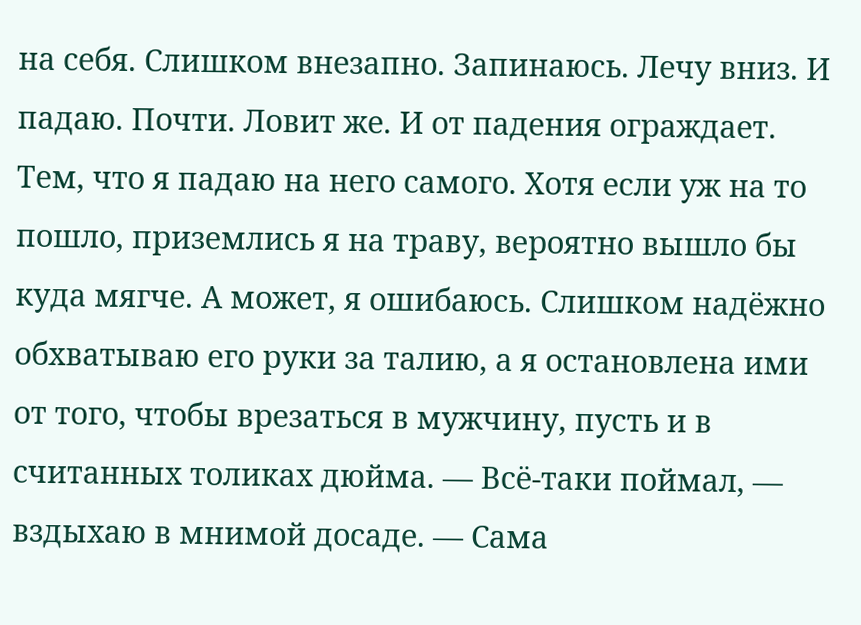на себя. Слишком внезапно. Запинаюсь. Лечу вниз. И падаю. Почти. Ловит же. И от падения ограждает. Тем, что я падаю на него самого. Хотя если уж на то пошло, приземлись я на траву, вероятно вышло бы куда мягче. А может, я ошибаюсь. Слишком надёжно обхватываю его руки за талию, а я остановлена ими от того, чтобы врезаться в мужчину, пусть и в считанных толиках дюйма. — Всё-таки поймал, — вздыхаю в мнимой досаде. — Сама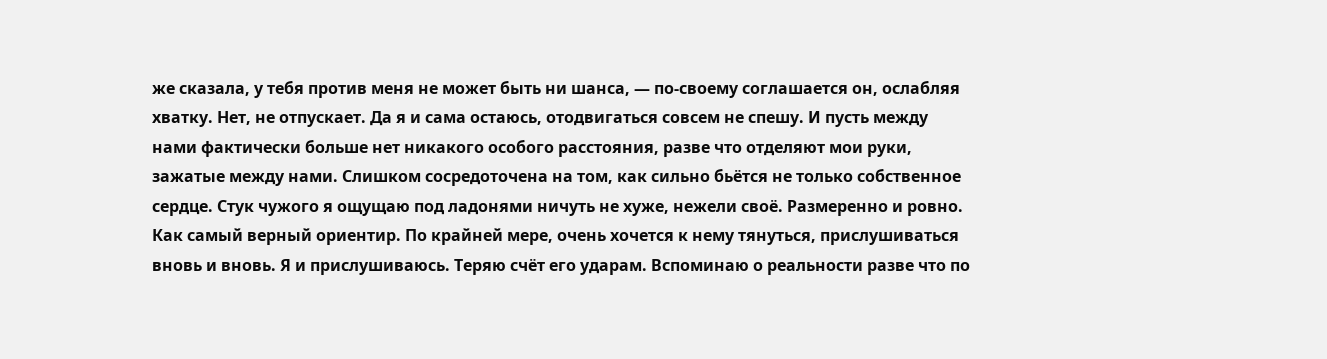же сказала, у тебя против меня не может быть ни шанса, — по-своему соглашается он, ослабляя хватку. Нет, не отпускает. Да я и сама остаюсь, отодвигаться совсем не спешу. И пусть между нами фактически больше нет никакого особого расстояния, разве что отделяют мои руки, зажатые между нами. Слишком сосредоточена на том, как сильно бьётся не только собственное сердце. Стук чужого я ощущаю под ладонями ничуть не хуже, нежели своё. Размеренно и ровно. Как самый верный ориентир. По крайней мере, очень хочется к нему тянуться, прислушиваться вновь и вновь. Я и прислушиваюсь. Теряю счёт его ударам. Вспоминаю о реальности разве что по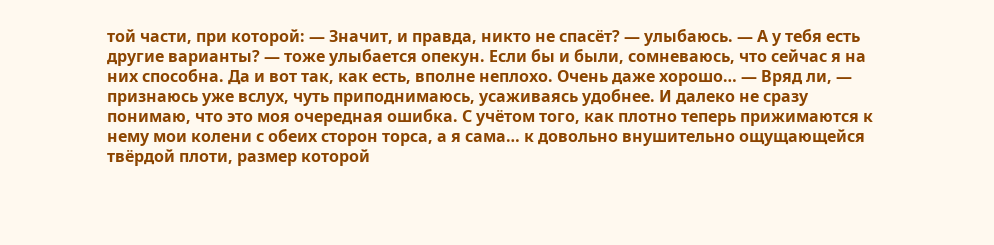той части, при которой: — Значит, и правда, никто не спасёт? — улыбаюсь. — А у тебя есть другие варианты? — тоже улыбается опекун. Если бы и были, сомневаюсь, что сейчас я на них способна. Да и вот так, как есть, вполне неплохо. Очень даже хорошо… — Вряд ли, — признаюсь уже вслух, чуть приподнимаюсь, усаживаясь удобнее. И далеко не сразу понимаю, что это моя очередная ошибка. С учётом того, как плотно теперь прижимаются к нему мои колени с обеих сторон торса, а я сама… к довольно внушительно ощущающейся твёрдой плоти, размер которой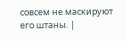совсем не маскируют его штаны. |